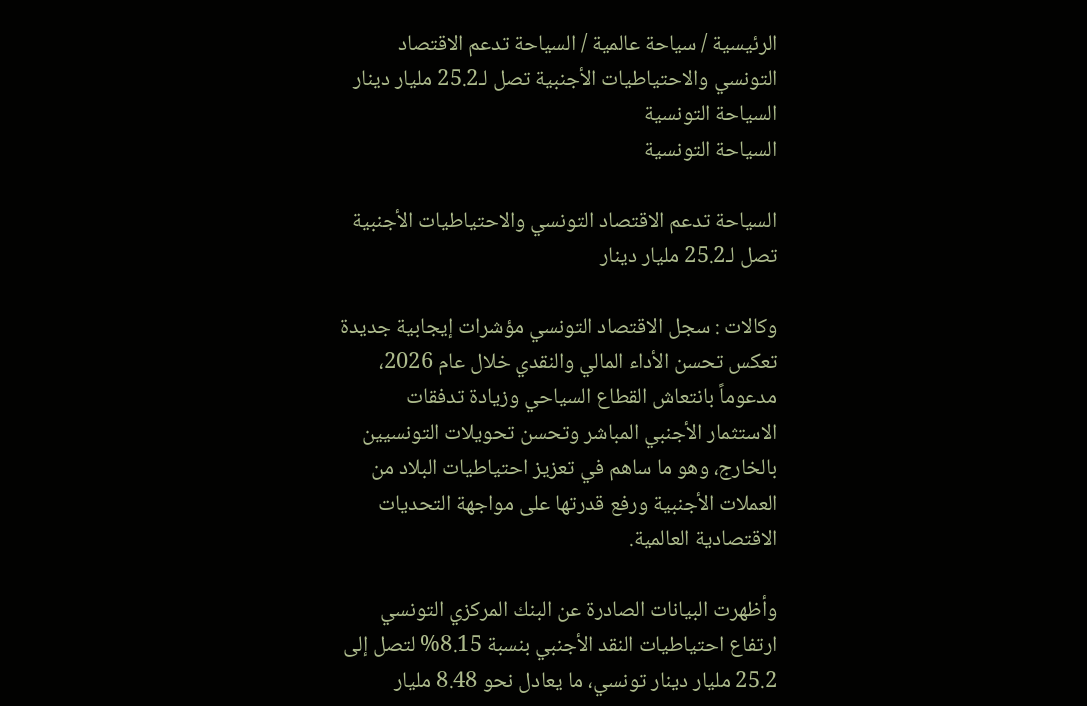الرئيسية / سياحة عالمية / السياحة تدعم الاقتصاد التونسي والاحتياطيات الأجنبية تصل لـ25.2 مليار دينار
السياحة التونسية
السياحة التونسية

السياحة تدعم الاقتصاد التونسي والاحتياطيات الأجنبية تصل لـ25.2 مليار دينار

وكالات : سجل الاقتصاد التونسي مؤشرات إيجابية جديدة تعكس تحسن الأداء المالي والنقدي خلال عام 2026، مدعوماً بانتعاش القطاع السياحي وزيادة تدفقات الاستثمار الأجنبي المباشر وتحسن تحويلات التونسيين بالخارج، وهو ما ساهم في تعزيز احتياطيات البلاد من العملات الأجنبية ورفع قدرتها على مواجهة التحديات الاقتصادية العالمية.

وأظهرت البيانات الصادرة عن البنك المركزي التونسي ارتفاع احتياطيات النقد الأجنبي بنسبة 8.15% لتصل إلى 25.2 مليار دينار تونسي، ما يعادل نحو 8.48 مليار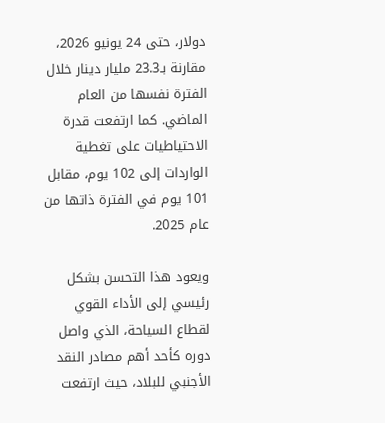دولار، حتى 24 يونيو 2026، مقارنة بـ23.3 مليار دينار خلال الفترة نفسها من العام الماضي. كما ارتفعت قدرة الاحتياطيات على تغطية الواردات إلى 102 يوم، مقابل 101 يوم في الفترة ذاتها من عام 2025.

ويعود هذا التحسن بشكل رئيسي إلى الأداء القوي لقطاع السياحة، الذي واصل دوره كأحد أهم مصادر النقد الأجنبي للبلاد، حيث ارتفعت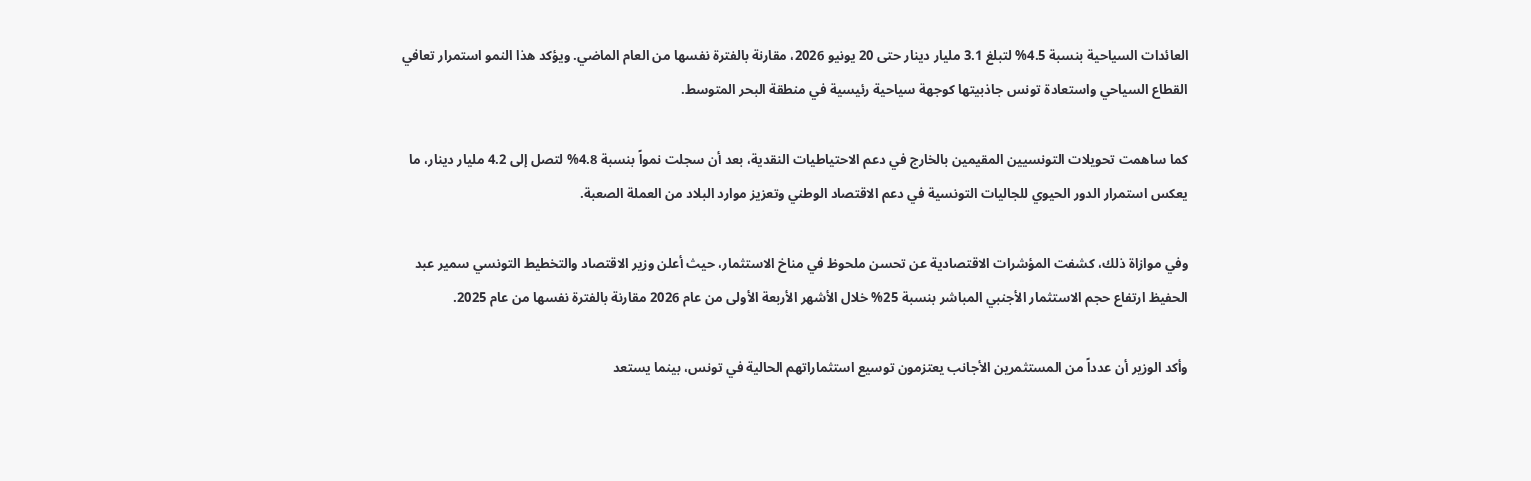العائدات السياحية بنسبة 4.5% لتبلغ 3.1 مليار دينار حتى 20 يونيو 2026، مقارنة بالفترة نفسها من العام الماضي. ويؤكد هذا النمو استمرار تعافي القطاع السياحي واستعادة تونس جاذبيتها كوجهة سياحية رئيسية في منطقة البحر المتوسط.

كما ساهمت تحويلات التونسيين المقيمين بالخارج في دعم الاحتياطيات النقدية، بعد أن سجلت نمواً بنسبة 4.8% لتصل إلى 4.2 مليار دينار، ما يعكس استمرار الدور الحيوي للجاليات التونسية في دعم الاقتصاد الوطني وتعزيز موارد البلاد من العملة الصعبة.

وفي موازاة ذلك، كشفت المؤشرات الاقتصادية عن تحسن ملحوظ في مناخ الاستثمار، حيث أعلن وزير الاقتصاد والتخطيط التونسي سمير عبد الحفيظ ارتفاع حجم الاستثمار الأجنبي المباشر بنسبة 25% خلال الأشهر الأربعة الأولى من عام 2026 مقارنة بالفترة نفسها من عام 2025.

وأكد الوزير أن عدداً من المستثمرين الأجانب يعتزمون توسيع استثماراتهم الحالية في تونس، بينما يستعد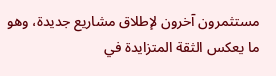مستثمرون آخرون لإطلاق مشاريع جديدة، وهو ما يعكس الثقة المتزايدة في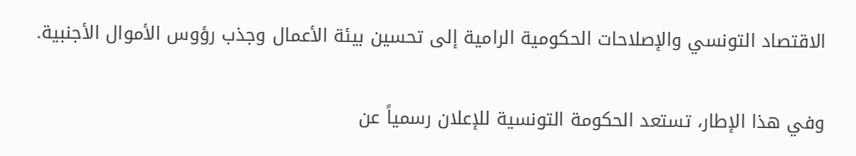الاقتصاد التونسي والإصلاحات الحكومية الرامية إلى تحسين بيئة الأعمال وجذب رؤوس الأموال الأجنبية.

وفي هذا الإطار، تستعد الحكومة التونسية للإعلان رسمياً عن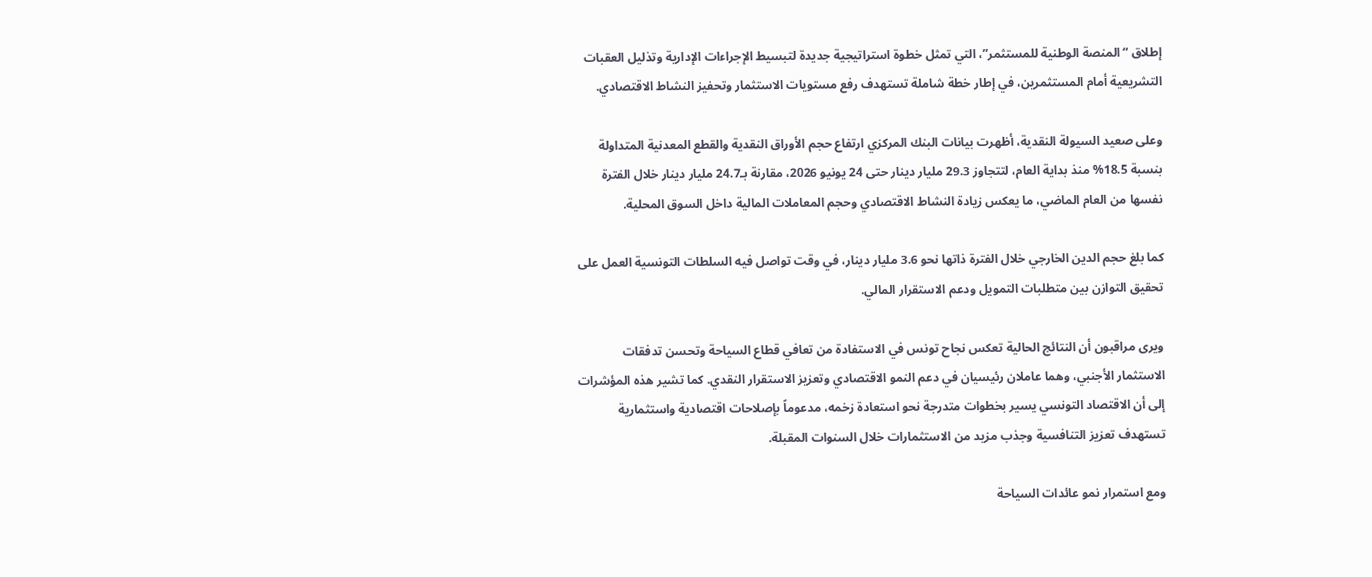إطلاق “المنصة الوطنية للمستثمر”، التي تمثل خطوة استراتيجية جديدة لتبسيط الإجراءات الإدارية وتذليل العقبات التشريعية أمام المستثمرين، في إطار خطة شاملة تستهدف رفع مستويات الاستثمار وتحفيز النشاط الاقتصادي.

وعلى صعيد السيولة النقدية، أظهرت بيانات البنك المركزي ارتفاع حجم الأوراق النقدية والقطع المعدنية المتداولة بنسبة 18.5% منذ بداية العام، لتتجاوز 29.3 مليار دينار حتى 24 يونيو 2026، مقارنة بـ24.7 مليار دينار خلال الفترة نفسها من العام الماضي، ما يعكس زيادة النشاط الاقتصادي وحجم المعاملات المالية داخل السوق المحلية.

كما بلغ حجم الدين الخارجي خلال الفترة ذاتها نحو 3.6 مليار دينار، في وقت تواصل فيه السلطات التونسية العمل على تحقيق التوازن بين متطلبات التمويل ودعم الاستقرار المالي.

ويرى مراقبون أن النتائج الحالية تعكس نجاح تونس في الاستفادة من تعافي قطاع السياحة وتحسن تدفقات الاستثمار الأجنبي، وهما عاملان رئيسيان في دعم النمو الاقتصادي وتعزيز الاستقرار النقدي. كما تشير هذه المؤشرات إلى أن الاقتصاد التونسي يسير بخطوات متدرجة نحو استعادة زخمه، مدعوماً بإصلاحات اقتصادية واستثمارية تستهدف تعزيز التنافسية وجذب مزيد من الاستثمارات خلال السنوات المقبلة.

ومع استمرار نمو عائدات السياحة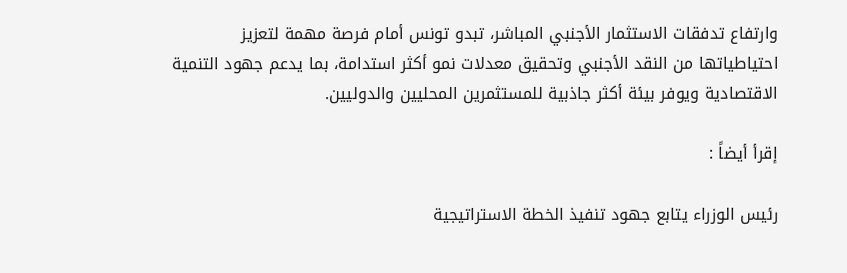وارتفاع تدفقات الاستثمار الأجنبي المباشر، تبدو تونس أمام فرصة مهمة لتعزيز احتياطياتها من النقد الأجنبي وتحقيق معدلات نمو أكثر استدامة، بما يدعم جهود التنمية الاقتصادية ويوفر بيئة أكثر جاذبية للمستثمرين المحليين والدوليين.

إقرأ أيضاً :

رئيس الوزراء يتابع جهود تنفيذ الخطة الاستراتيجية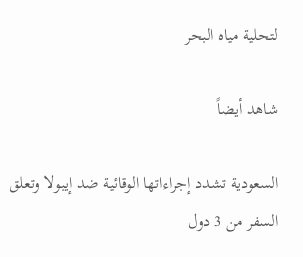لتحلية مياه البحر

شاهد أيضاً

السعودية تشدد إجراءاتها الوقائية ضد إيبولا وتعلق السفر من 3 دول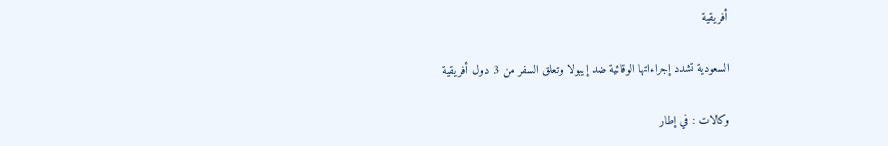أفريقية

السعودية تشدد إجراءاتها الوقائية ضد إيبولا وتعلق السفر من 3 دول أفريقية

وكالات : في إطار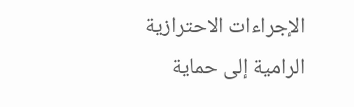الإجراءات الاحترازية الرامية إلى حماية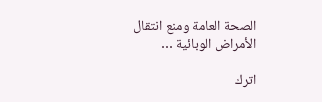الصحة العامة ومنع انتقال الأمراض الوبائية …

اترك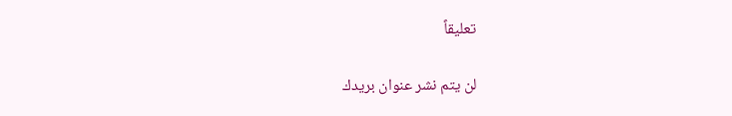تعليقاً

لن يتم نشر عنوان بريدك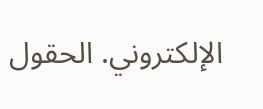الإلكتروني. الحقول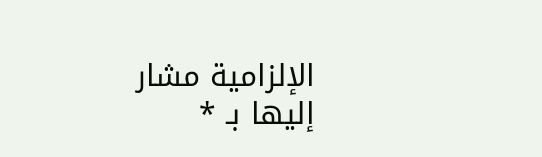الإلزامية مشار إليها بـ *